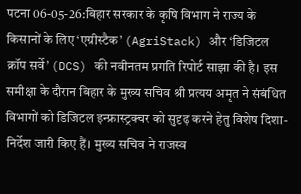पटना 06-05-26:बिहार सरकार के कृषि विभाग ने राज्य के किसानों के लिए ‘एग्रीस्टैक’ (AgriStack) और ‘डिजिटल क्रॉप सर्वे’ (DCS) की नवीनतम प्रगति रिपोर्ट साझा की है। इस समीक्षा के दौरान बिहार के मुख्य सचिव श्री प्रत्यय अमृत ने संबंधित विभागों को डिजिटल इन्फ्रास्ट्रक्चर को सुदृढ़ करने हेतु विशेष दिशा-निर्देश जारी किए हैं। मुख्य सचिव ने राजस्व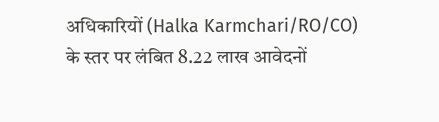अधिकारियों (Halka Karmchari/RO/CO) के स्तर पर लंबित 8.22 लाख आवेदनों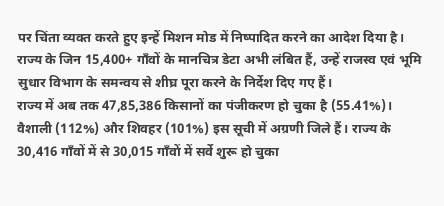पर चिंता व्यक्त करते हुए इन्हें मिशन मोड में निष्पादित करने का आदेश दिया है। राज्य के जिन 15,400+ गाँवों के मानचित्र डेटा अभी लंबित हैं, उन्हें राजस्व एवं भूमि सुधार विभाग के समन्वय से शीघ्र पूरा करने के निर्देश दिए गए हैं।
राज्य में अब तक 47,85,386 किसानों का पंजीकरण हो चुका है (55.41%)। वैशाली (112%) और शिवहर (101%) इस सूची में अग्रणी जिले हैं। राज्य के 30,416 गाँवों में से 30,015 गाँवों में सर्वे शुरू हो चुका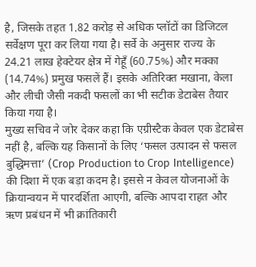है, जिसके तहत 1.82 करोड़ से अधिक प्लॉटों का डिजिटल सर्वेक्षण पूरा कर लिया गया है। सर्वे के अनुसार राज्य के 24.21 लाख हेक्टेयर क्षेत्र में गेहूँ (60.75%) और मक्का (14.74%) प्रमुख फसलें हैं। इसके अतिरिक्त मखाना, केला और लीची जैसी नकदी फसलों का भी सटीक डेटाबेस तैयार किया गया है।
मुख्य सचिव ने जोर देकर कहा कि एग्रीस्टैक केवल एक डेटाबेस नहीं है, बल्कि यह किसानों के लिए ‘फसल उत्पादन से फसल बुद्धिमत्ता’ (Crop Production to Crop Intelligence) की दिशा में एक बड़ा कदम है। इससे न केवल योजनाओं के क्रियान्वयन में पारदर्शिता आएगी, बल्कि आपदा राहत और ऋण प्रबंधन में भी क्रांतिकारी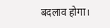बदलाव होगा।